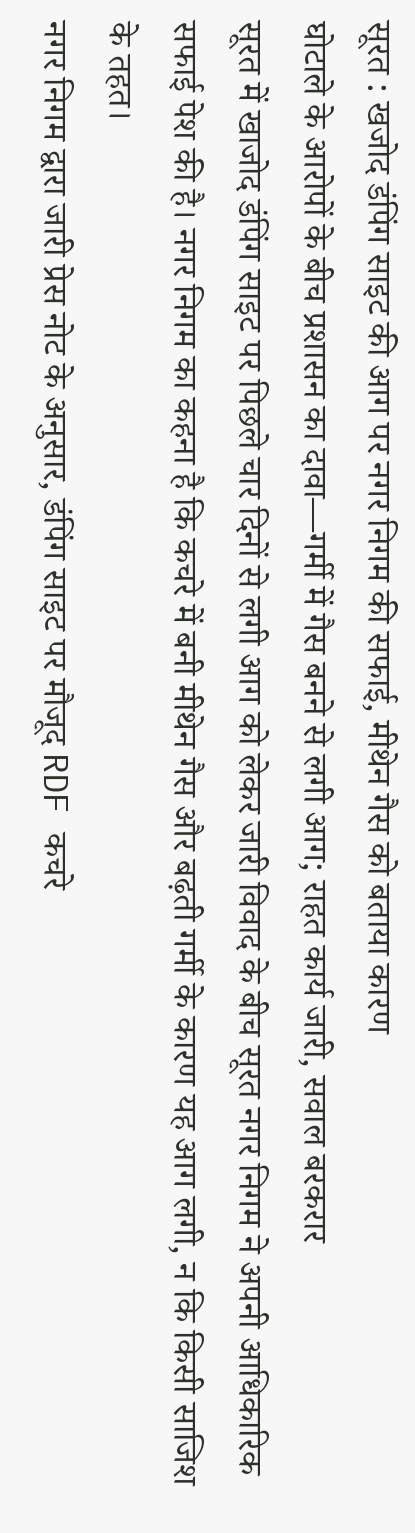सूरत : खजोद डंपिंग साइट की आग पर नगर निगम की सफाई, मीथेन गैस को बताया कारण
घोटाले के आरोपों के बीच प्रशासन का दावा—गर्मी में गैस बनने से लगी आग; राहत कार्य जारी, सवाल बरकरार
सूरत में खाजोद डंपिंग साइट पर पिछले चार दिनों से लगी आग को लेकर जारी विवाद के बीच सूरत नगर निगम ने अपनी आधिकारिक सफाई पेश की है। नगर निगम का कहना है कि कचरे में बनी मीथेन गैस और बढ़ती गर्मी के कारण यह आग लगी, न कि किसी साजिश के तहत।
नगर निगम द्वारा जारी प्रेस नोट के अनुसार, डंपिंग साइट पर मौजूद RDF कचरे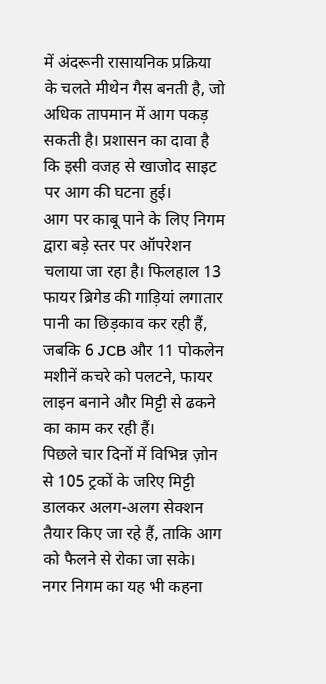में अंदरूनी रासायनिक प्रक्रिया के चलते मीथेन गैस बनती है, जो अधिक तापमान में आग पकड़ सकती है। प्रशासन का दावा है कि इसी वजह से खाजोद साइट पर आग की घटना हुई।
आग पर काबू पाने के लिए निगम द्वारा बड़े स्तर पर ऑपरेशन चलाया जा रहा है। फिलहाल 13 फायर ब्रिगेड की गाड़ियां लगातार पानी का छिड़काव कर रही हैं, जबकि 6 JCB और 11 पोकलेन मशीनें कचरे को पलटने, फायर लाइन बनाने और मिट्टी से ढकने का काम कर रही हैं।
पिछले चार दिनों में विभिन्न ज़ोन से 105 ट्रकों के जरिए मिट्टी डालकर अलग-अलग सेक्शन तैयार किए जा रहे हैं, ताकि आग को फैलने से रोका जा सके।
नगर निगम का यह भी कहना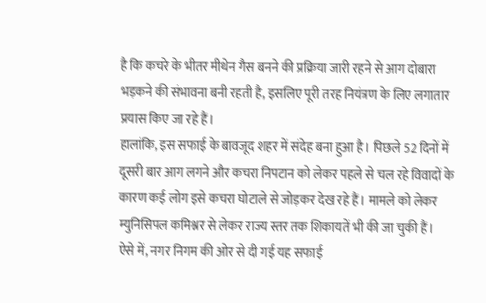है कि कचरे के भीतर मीथेन गैस बनने की प्रक्रिया जारी रहने से आग दोबारा भड़कने की संभावना बनी रहती है, इसलिए पूरी तरह नियंत्रण के लिए लगातार प्रयास किए जा रहे हैं।
हालांकि, इस सफाई के बावजूद शहर में संदेह बना हुआ है। पिछले 52 दिनों में दूसरी बार आग लगने और कचरा निपटान को लेकर पहले से चल रहे विवादों के कारण कई लोग इसे कचरा घोटाले से जोड़कर देख रहे हैं। मामले को लेकर म्युनिसिपल कमिश्नर से लेकर राज्य स्तर तक शिकायतें भी की जा चुकी हैं।
ऐसे में, नगर निगम की ओर से दी गई यह सफाई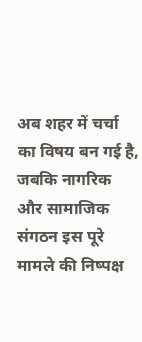अब शहर में चर्चा का विषय बन गई है, जबकि नागरिक और सामाजिक संगठन इस पूरे मामले की निष्पक्ष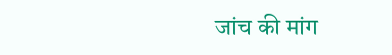जांच की मांग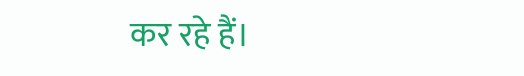कर रहे हैं।